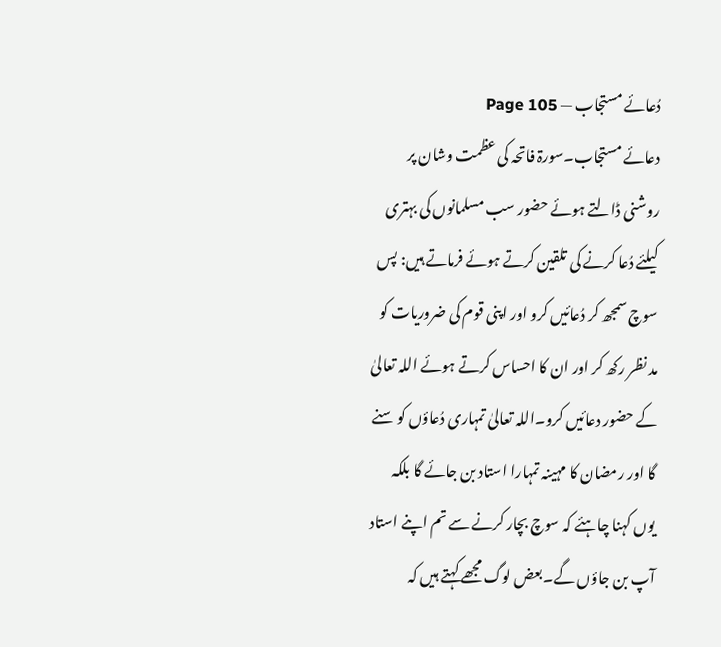دُعائے مستجاب — Page 105
دعائے مستجاب۔سورۃ فاتحہ کی عظمت وشان پر روشنی ڈالتے ہوئے حضور سب مسلمانوں کی بہتری کیلئے دُعا کرنے کی تلقین کرتے ہوئے فرماتے ہیں: پس سوچ سمجھ کر دُعائیں کرو اور اپنی قوم کی ضروریات کو مد نظر رکھ کر اور ان کا احساس کرتے ہوئے اللہ تعالیٰ کے حضور دعائیں کرو۔اللہ تعالیٰ تمہاری دُعاؤں کو سنے گا اور رمضان کا مہینہ تمہارا استاد بن جائے گا بلکہ یوں کہنا چاہئے کہ سوچ بچار کرنے سے تم اپنے استاد آپ بن جاؤں گے۔بعض لوگ مجھے کہتے ہیں کہ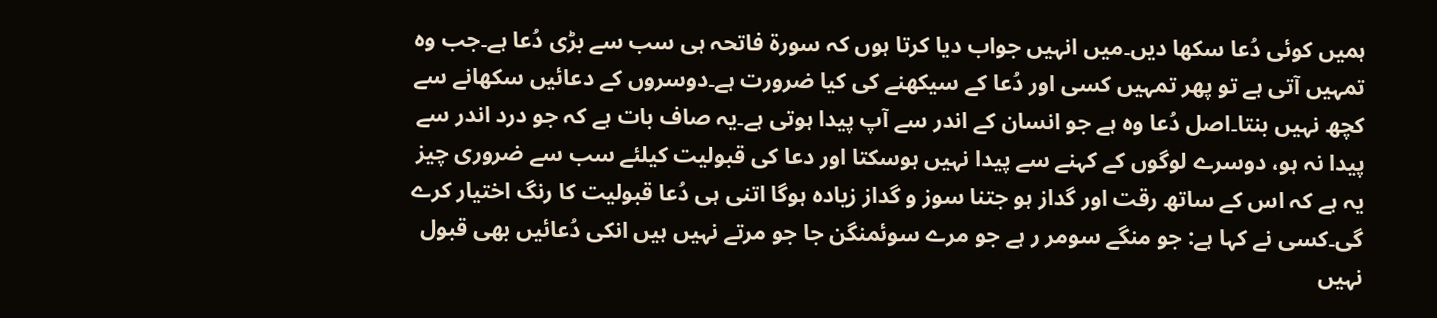ہمیں کوئی دُعا سکھا دیں۔میں انہیں جواب دیا کرتا ہوں کہ سورۃ فاتحہ ہی سب سے بڑی دُعا ہے۔جب وہ تمہیں آتی ہے تو پھر تمہیں کسی اور دُعا کے سیکھنے کی کیا ضرورت ہے۔دوسروں کے دعائیں سکھانے سے کچھ نہیں بنتا۔اصل دُعا وہ ہے جو انسان کے اندر سے آپ پیدا ہوتی ہے۔یہ صاف بات ہے کہ جو درد اندر سے پیدا نہ ہو، دوسرے لوگوں کے کہنے سے پیدا نہیں ہوسکتا اور دعا کی قبولیت کیلئے سب سے ضروری چیز یہ ہے کہ اس کے ساتھ رقت اور گداز ہو جتنا سوز و گداز زیادہ ہوگا اتنی ہی دُعا قبولیت کا رنگ اختیار کرے گی۔کسی نے کہا ہے: جو منگے سومر ر ہے جو مرے سوئمنگن جا جو مرتے نہیں ہیں انکی دُعائیں بھی قبول نہیں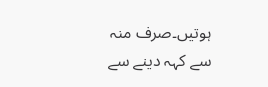ہوتیں۔صرف منہ سے کہہ دینے سے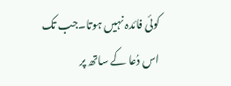کوئی فائدہ نہیں ہوتا۔جب تک اس دُعا کے ساتھ پر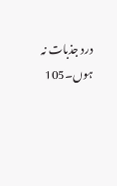درد جذبات نہ ہوں۔105